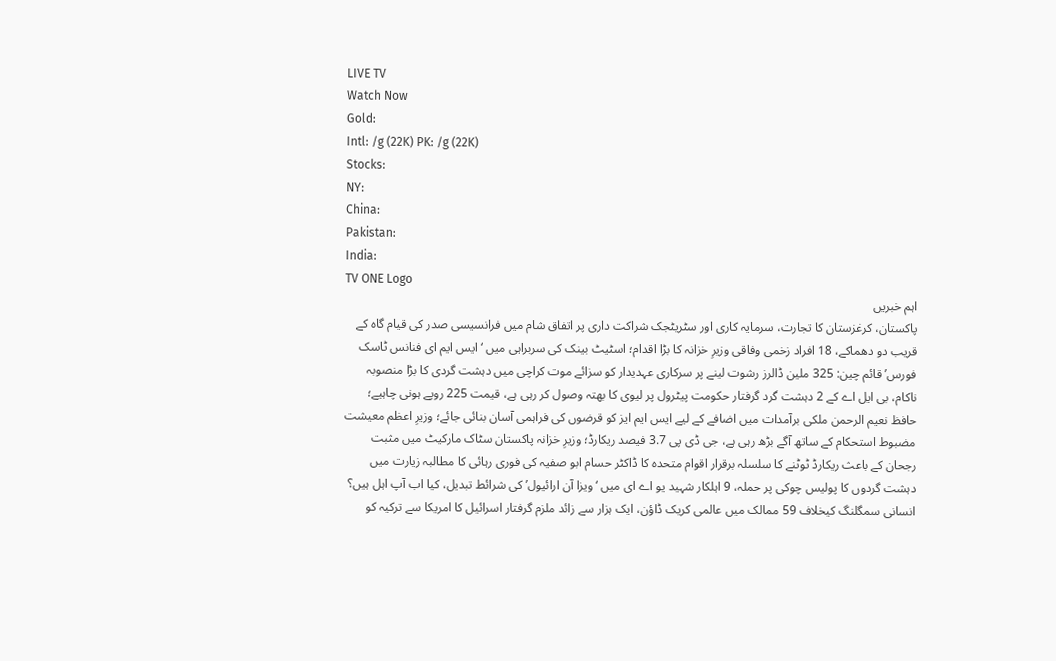LIVE TV
Watch Now
Gold:
Intl: /g (22K) PK: /g (22K)
Stocks:
NY:
China:
Pakistan:
India:
TV ONE Logo
اہم خبریں
پاکستان، کرغزستان کا تجارت، سرمایہ کاری اور سٹریٹجک شراکت داری پر اتفاق شام میں فرانسیسی صدر کی قیام گاہ کے قریب دو دھماکے، 18 افراد زخمی وفاقی وزیرِ خزانہ کا بڑا اقدام؛ اسٹیٹ بینک کی سربراہی میں ‘ایس ایم ای فنانس ٹاسک فورس’ قائم چین: 325 ملین ڈالرز رشوت لینے پر سرکاری عہدیدار کو سزائے موت کراچی میں دہشت گردی کا بڑا منصوبہ ناکام، بی ایل اے کے 2 دہشت گرد گرفتار حکومت پیٹرول پر لیوی کا بھتہ وصول کر رہی ہے، قیمت 225 روپے ہونی چاہیے؛ حافظ نعیم الرحمن ملکی برآمدات میں اضافے کے لیے ایس ایم ایز کو قرضوں کی فراہمی آسان بنائی جائے؛ وزیرِ اعظم معیشت مضبوط استحکام کے ساتھ آگے بڑھ رہی ہے، جی ڈی پی 3.7 فیصد ریکارڈ؛ وزیرِ خزانہ پاکستان سٹاک مارکیٹ میں مثبت رجحان کے باعث ریکارڈ ٹوٹنے کا سلسلہ برقرار اقوام متحدہ کا ڈاکٹر حسام ابو صفیہ کی فوری رہائی کا مطالبہ زیارت میں دہشت گردوں کا پولیس چوکی پر حملہ، 9 اہلکار شہید یو اے ای میں ‘ویزا آن ارائیول’ کی شرائط تبدیل، کیا اب آپ اہل ہیں؟ انسانی سمگلنگ کیخلاف 59 ممالک میں عالمی کریک ڈاؤن، ایک ہزار سے زائد ملزم گرفتار اسرائیل کا امریکا سے ترکیہ کو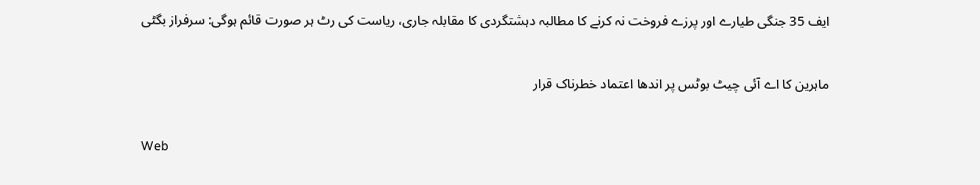ایف 35 جنگی طیارے اور پرزے فروخت نہ کرنے کا مطالبہ دہشتگردی کا مقابلہ جاری، ریاست کی رٹ ہر صورت قائم ہوگی: سرفراز بگٹی

ماہرین کا اے آئی چیٹ بوٹس پر اندھا اعتماد خطرناک قرار

Web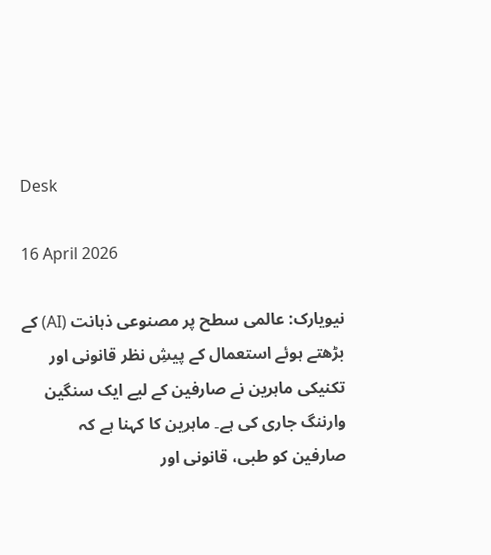Desk

16 April 2026

نیویارک: عالمی سطح پر مصنوعی ذہانت (AI) کے بڑھتے ہوئے استعمال کے پیشِ نظر قانونی اور تکنیکی ماہرین نے صارفین کے لیے ایک سنگین وارننگ جاری کی ہے۔ ماہرین کا کہنا ہے کہ صارفین کو طبی، قانونی اور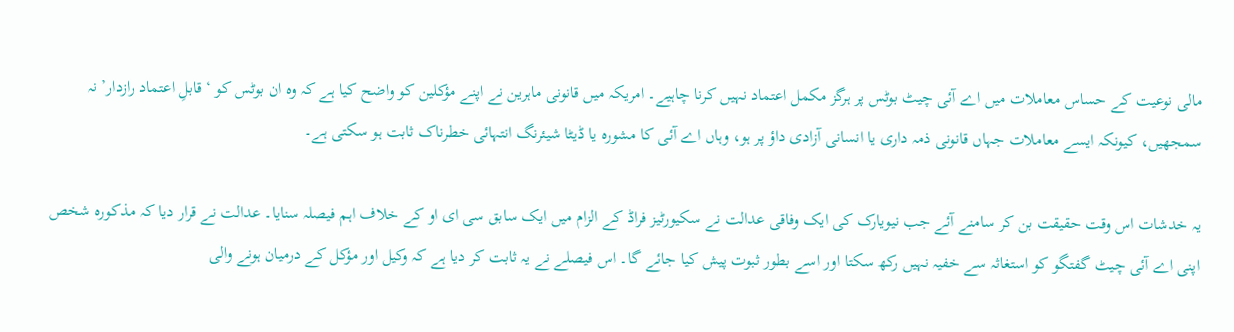مالی نوعیت کے حساس معاملات میں اے آئی چیٹ بوٹس پر ہرگز مکمل اعتماد نہیں کرنا چاہیے۔ امریکہ میں قانونی ماہرین نے اپنے مؤکلین کو واضح کیا ہے کہ وہ ان بوٹس کو ‘قابلِ اعتماد رازدار’ نہ سمجھیں، کیونکہ ایسے معاملات جہاں قانونی ذمہ داری یا انسانی آزادی داؤ پر ہو، وہاں اے آئی کا مشورہ یا ڈیٹا شیئرنگ انتہائی خطرناک ثابت ہو سکتی ہے۔

یہ خدشات اس وقت حقیقت بن کر سامنے آئے جب نیویارک کی ایک وفاقی عدالت نے سکیورٹیز فراڈ کے الزام میں ایک سابق سی ای او کے خلاف اہم فیصلہ سنایا۔ عدالت نے قرار دیا کہ مذکورہ شخص اپنی اے آئی چیٹ گفتگو کو استغاثہ سے خفیہ نہیں رکھ سکتا اور اسے بطور ثبوت پیش کیا جائے گا۔ اس فیصلے نے یہ ثابت کر دیا ہے کہ وکیل اور مؤکل کے درمیان ہونے والی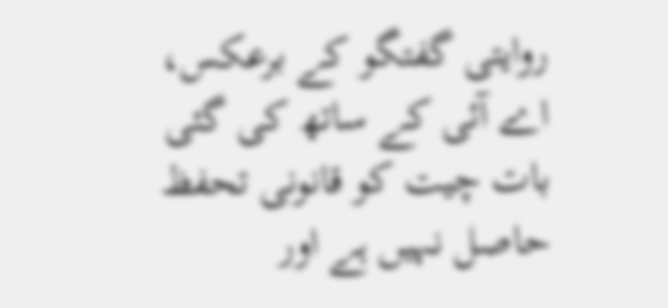روایتی گفتگو کے برعکس، اے آئی کے ساتھ کی گئی بات چیت کو قانونی تحفظ حاصل نہیں ہے اور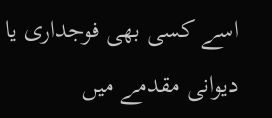اسے کسی بھی فوجداری یا دیوانی مقدمے میں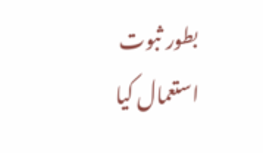بطور ثبوت استعمال کیا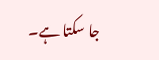جا سکتا ہے۔